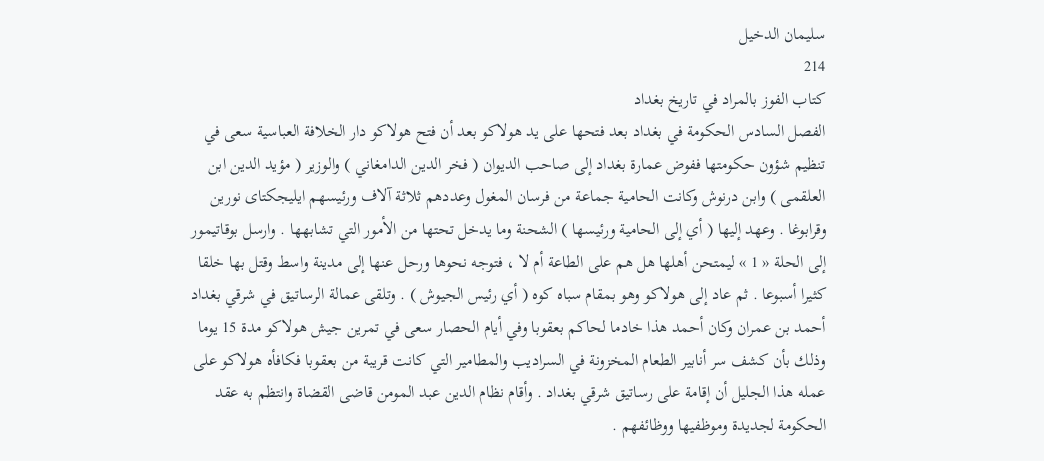سليمان الدخيل
214
كتاب الفوز بالمراد في تاريخ بغداد
الفصل السادس الحكومة في بغداد بعد فتحها على يد هولاكو بعد أن فتح هولاكو دار الخلافة العباسية سعى في تنظيم شؤون حكومتها ففوض عمارة بغداد إلى صاحب الديوان ( فخر الدين الدامغاني ) والوزير ( مؤيد الدين ابن العلقمى ) وابن درنوش وكانت الحامية جماعة من فرسان المغول وعددهم ثلاثة آلاف ورئيسهم ايليجكتاى نورين وقرابوغا . وعهد إليها ( أي إلى الحامية ورئيسها ) الشحنة وما يدخل تحتها من الأمور التي تشابهها . وارسل بوقاتيمور إلى الحلة « 1 » ليمتحن أهلها هل هم على الطاعة أم لا ، فتوجه نحوها ورحل عنها إلى مدينة واسط وقتل بها خلقا كثيرا أسبوعا . ثم عاد إلى هولاكو وهو بمقام سباه كوه ( أي رئيس الجيوش ) . وتلقى عمالة الرساتيق في شرقي بغداد أحمد بن عمران وكان أحمد هذا خادما لحاكم بعقوبا وفي أيام الحصار سعى في تمرين جيش هولاكو مدة 15 يوما وذلك بأن كشف سر أنابير الطعام المخزونة في السراديب والمطامير التي كانت قريبة من بعقوبا فكافأه هولاكو على عمله هذا الجليل أن إقامة على رساتيق شرقي بغداد . وأقام نظام الدين عبد المومن قاضى القضاة وانتظم به عقد الحكومة لجديدة وموظفيها ووظائفهم .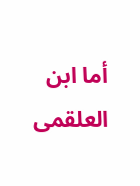أما ابن العلقمى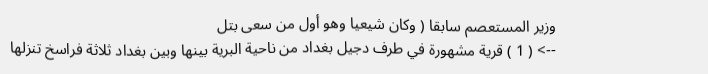وزير المستعصم سابقا ( وكان شيعيا وهو أول من سعى بتل
--> ( 1 ) قرية مشهورة في طرف دجيل بغداد من ناحية البرية بينها وبين بغداد ثلاثة فراسخ تنزلها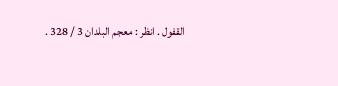القفول . انظر : معجم البلدان 3 / 328 .